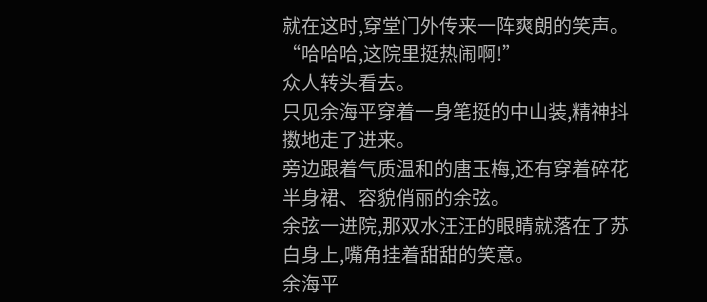就在这时,穿堂门外传来一阵爽朗的笑声。
“哈哈哈,这院里挺热闹啊!”
众人转头看去。
只见余海平穿着一身笔挺的中山装,精神抖擞地走了进来。
旁边跟着气质温和的唐玉梅,还有穿着碎花半身裙、容貌俏丽的余弦。
余弦一进院,那双水汪汪的眼睛就落在了苏白身上,嘴角挂着甜甜的笑意。
余海平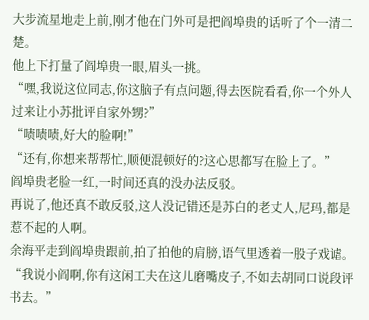大步流星地走上前,刚才他在门外可是把阎埠贵的话听了个一清二楚。
他上下打量了阎埠贵一眼,眉头一挑。
“嘿,我说这位同志,你这脑子有点问题,得去医院看看,你一个外人过来让小苏批评自家外甥?”
“啧啧啧,好大的脸啊!”
“还有,你想来帮帮忙,顺便混顿好的?这心思都写在脸上了。”
阎埠贵老脸一红,一时间还真的没办法反驳。
再说了,他还真不敢反驳,这人没记错还是苏白的老丈人,尼玛,都是惹不起的人啊。
余海平走到阎埠贵跟前,拍了拍他的肩膀,语气里透着一股子戏谑。
“我说小阎啊,你有这闲工夫在这儿磨嘴皮子,不如去胡同口说段评书去。”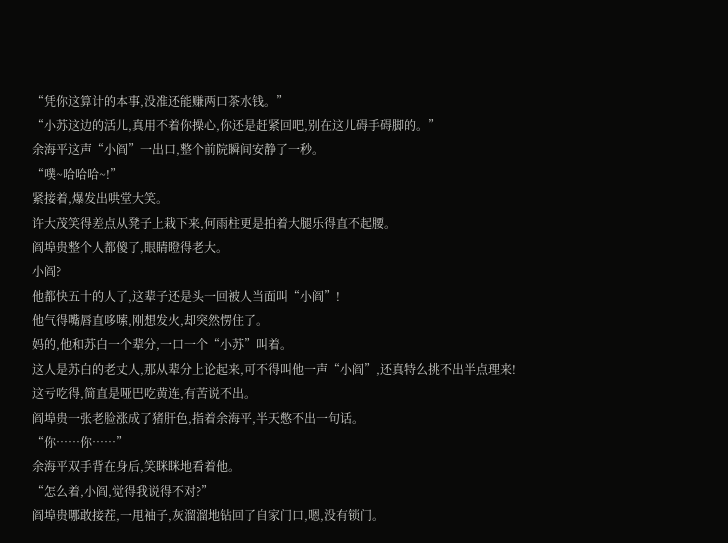“凭你这算计的本事,没准还能赚两口茶水钱。”
“小苏这边的活儿,真用不着你操心,你还是赶紧回吧,别在这儿碍手碍脚的。”
余海平这声“小阎”一出口,整个前院瞬间安静了一秒。
“噗~哈哈哈~!”
紧接着,爆发出哄堂大笑。
许大茂笑得差点从凳子上栽下来,何雨柱更是拍着大腿乐得直不起腰。
阎埠贵整个人都傻了,眼睛瞪得老大。
小阎?
他都快五十的人了,这辈子还是头一回被人当面叫“小阎”!
他气得嘴唇直哆嗦,刚想发火,却突然愣住了。
妈的,他和苏白一个辈分,一口一个“小苏”叫着。
这人是苏白的老丈人,那从辈分上论起来,可不得叫他一声“小阎”,还真特么挑不出半点理来!
这亏吃得,简直是哑巴吃黄连,有苦说不出。
阎埠贵一张老脸涨成了猪肝色,指着余海平,半天憋不出一句话。
“你……你……”
余海平双手背在身后,笑眯眯地看着他。
“怎么着,小阎,觉得我说得不对?”
阎埠贵哪敢接茬,一甩袖子,灰溜溜地钻回了自家门口,嗯,没有锁门。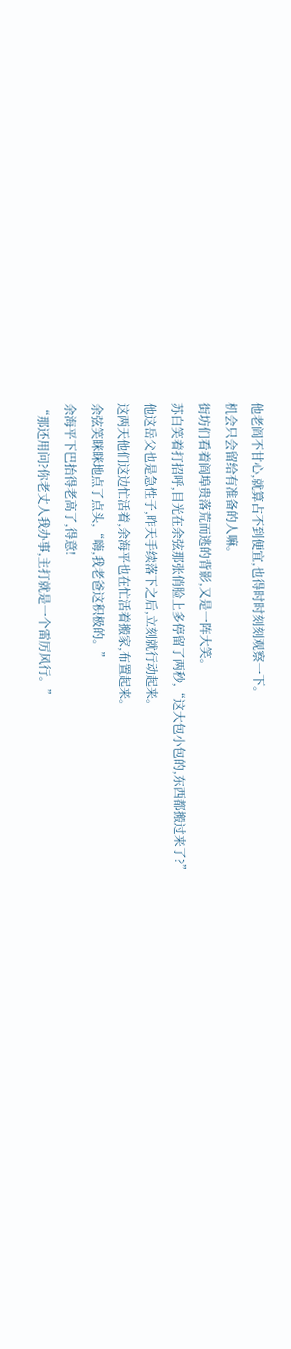他老阎不甘心,就算占不到便宜,也得时时刻刻观察一下。
机会只会留给有准备的人嘛。
街坊们看着阎埠贵落荒而逃的背影,又是一阵大笑。
苏白笑着打招呼,目光在余弦那张俏脸上多停留了两秒,“这大包小包的,东西都搬过来了?”
他这岳父也是急性子,昨天手续落下之后,立刻就行动起来。
这两天他们这边忙活着,余海平也在忙活着搬家,布置起来。
余弦笑眯眯地点了点头,“嗨,我老爸这积极的。”
余海平下巴抬得老高了,得意!
“那还用问?你老丈人我办事,主打就是一个雷厉风行。”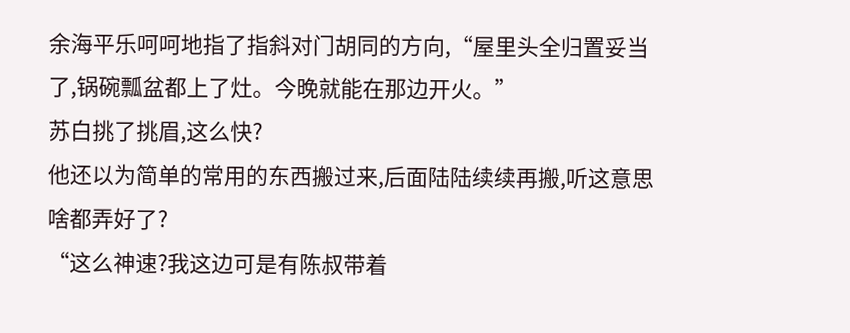余海平乐呵呵地指了指斜对门胡同的方向,“屋里头全归置妥当了,锅碗瓢盆都上了灶。今晚就能在那边开火。”
苏白挑了挑眉,这么快?
他还以为简单的常用的东西搬过来,后面陆陆续续再搬,听这意思啥都弄好了?
“这么神速?我这边可是有陈叔带着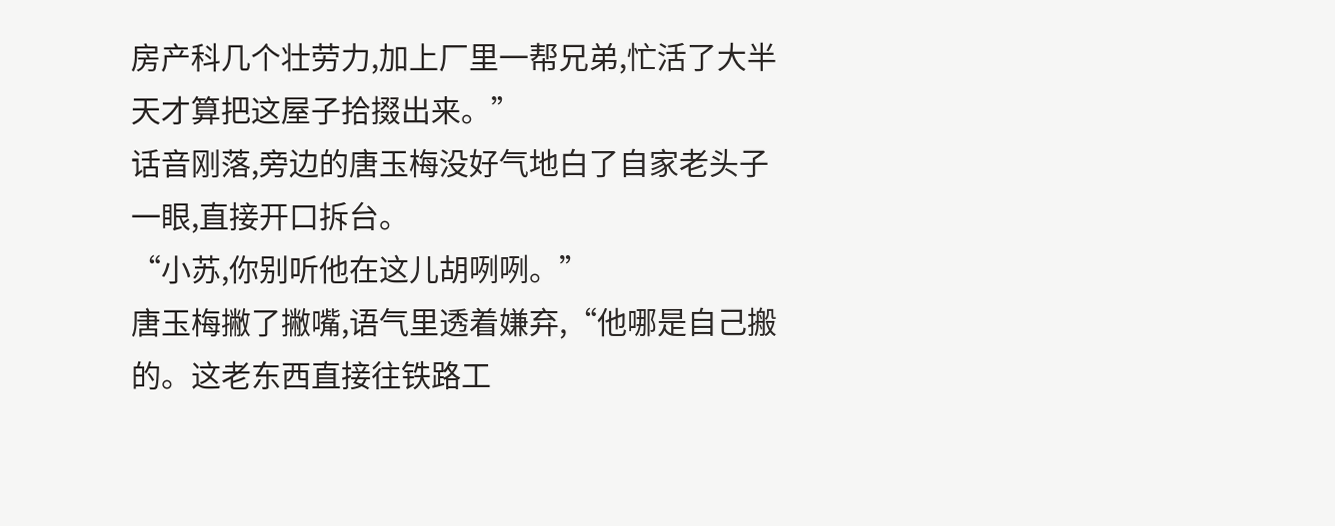房产科几个壮劳力,加上厂里一帮兄弟,忙活了大半天才算把这屋子拾掇出来。”
话音刚落,旁边的唐玉梅没好气地白了自家老头子一眼,直接开口拆台。
“小苏,你别听他在这儿胡咧咧。”
唐玉梅撇了撇嘴,语气里透着嫌弃,“他哪是自己搬的。这老东西直接往铁路工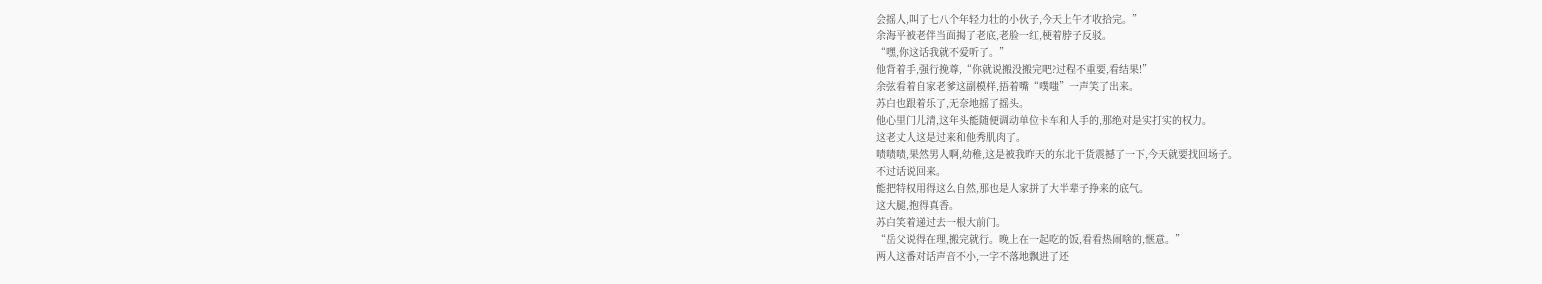会摇人,叫了七八个年轻力壮的小伙子,今天上午才收拾完。”
余海平被老伴当面揭了老底,老脸一红,梗着脖子反驳。
“嘿,你这话我就不爱听了。”
他背着手,强行挽尊,“你就说搬没搬完吧?过程不重要,看结果!”
余弦看着自家老爹这副模样,捂着嘴“噗嗤”一声笑了出来。
苏白也跟着乐了,无奈地摇了摇头。
他心里门儿清,这年头能随便调动单位卡车和人手的,那绝对是实打实的权力。
这老丈人这是过来和他秀肌肉了。
啧啧啧,果然男人啊,幼稚,这是被我昨天的东北干货震撼了一下,今天就要找回场子。
不过话说回来。
能把特权用得这么自然,那也是人家拼了大半辈子挣来的底气。
这大腿,抱得真香。
苏白笑着递过去一根大前门。
“岳父说得在理,搬完就行。晚上在一起吃的饭,看看热闹啥的,惬意。”
两人这番对话声音不小,一字不落地飘进了还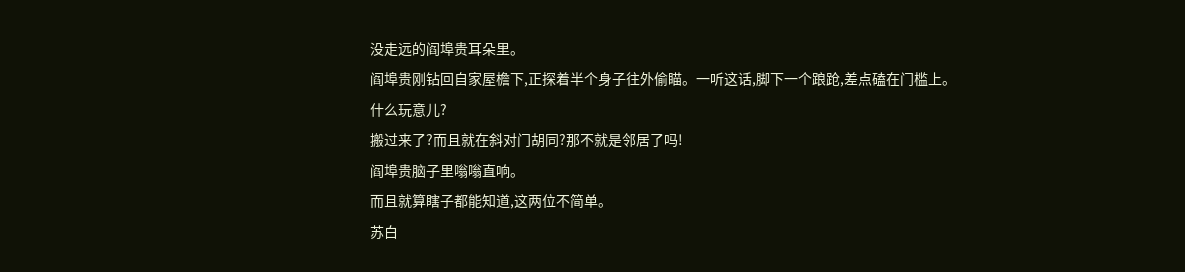没走远的阎埠贵耳朵里。
阎埠贵刚钻回自家屋檐下,正探着半个身子往外偷瞄。一听这话,脚下一个踉跄,差点磕在门槛上。
什么玩意儿?
搬过来了?而且就在斜对门胡同?那不就是邻居了吗!
阎埠贵脑子里嗡嗡直响。
而且就算瞎子都能知道,这两位不简单。
苏白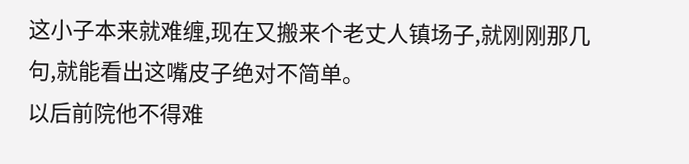这小子本来就难缠,现在又搬来个老丈人镇场子,就刚刚那几句,就能看出这嘴皮子绝对不简单。
以后前院他不得难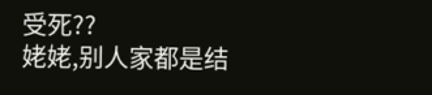受死??
姥姥,别人家都是结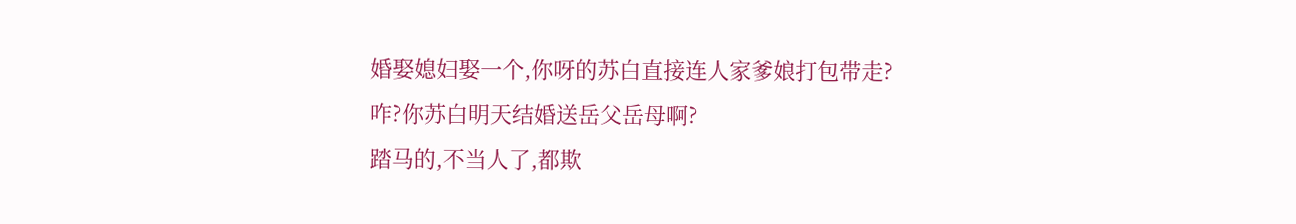婚娶媳妇娶一个,你呀的苏白直接连人家爹娘打包带走?
咋?你苏白明天结婚送岳父岳母啊?
踏马的,不当人了,都欺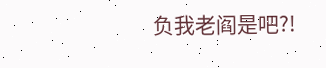负我老阎是吧?!